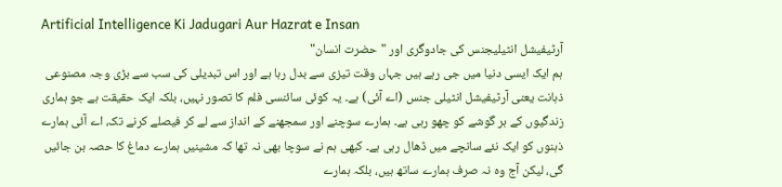Artificial Intelligence Ki Jadugari Aur Hazrat e Insan
آرٹیفیشل انٹیلیجنس کی جادوگری اور "حضرت انسان"
ہم ایک ایسی دنیا میں جی رہے ہیں جہاں وقت تیزی سے بدل رہا ہے اور اس تبدیلی کی سب سے بڑی وجہ مصنوعی ذہانت یعنی آرٹیفیشل انٹیلی جنس (اے آئی) ہے۔ یہ کوئی سائنسی فلم کا تصور نہیں، بلکہ ایک حقیقت ہے جو ہماری زندگیوں کے ہر گوشے کو چھو رہی ہے۔ ہمارے سوچنے اور سمجھنے کے انداز سے لے کر فیصلے کرنے تک، اے آئی ہمارے ذہنوں کو ایک نئے سانچے میں ڈھال رہی ہے۔ کبھی ہم نے سوچا بھی نہ تھا کہ مشینیں ہمارے دماغ کا حصہ بن جائیں گی، لیکن آج وہ نہ صرف ہمارے ساتھ ہیں، بلکہ ہمارے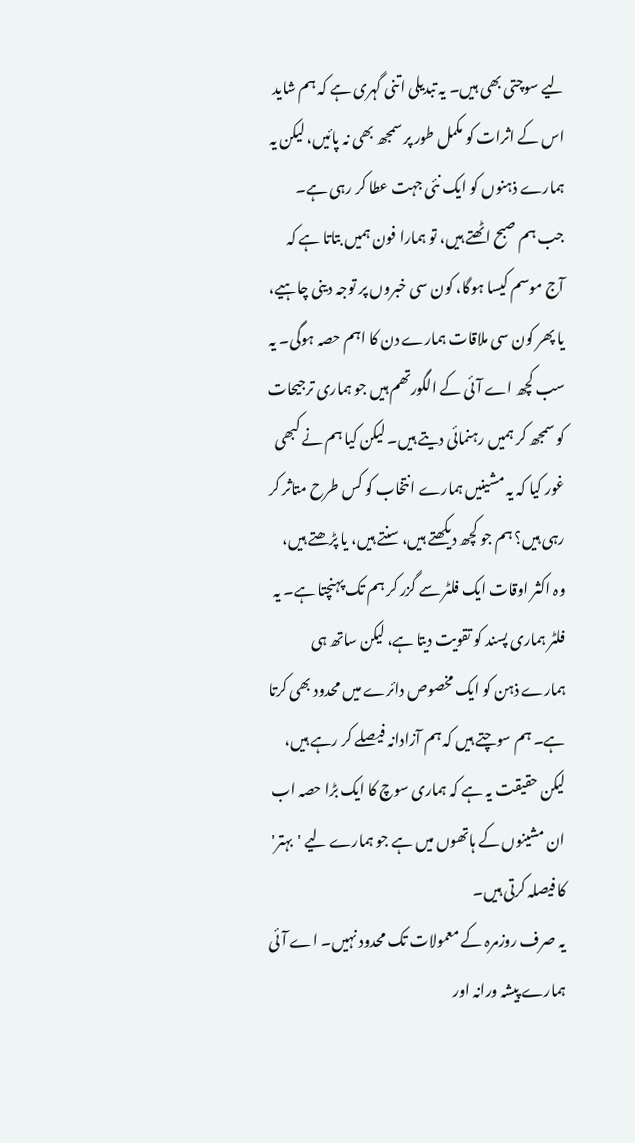لیے سوچتی بھی ہیں۔ یہ تبدیلی اتنی گہری ہے کہ ہم شاید اس کے اثرات کو مکمل طور پر سمجھ بھی نہ پائیں، لیکن یہ ہمارے ذہنوں کو ایک نئی جہت عطا کر رہی ہے۔
جب ہم صبح اٹھتے ہیں، تو ہمارا فون ہمیں بتاتا ہے کہ آج موسم کیسا ہوگا، کون سی خبروں پر توجہ دینی چاہیے، یا پھر کون سی ملاقات ہمارے دن کا اہم حصہ ہوگی۔ یہ سب کچھ اے آئی کے الگورتھم ہیں جو ہماری ترجیحات کو سمجھ کر ہمیں رہنمائی دیتے ہیں۔ لیکن کیا ہم نے کبھی غور کیا کہ یہ مشینیں ہمارے انتخاب کو کس طرح متاثر کر رہی ہیں؟ ہم جو کچھ دیکھتے ہیں، سنتے ہیں، یا پڑھتے ہیں، وہ اکثر اوقات ایک فلٹر سے گزر کر ہم تک پہنچتا ہے۔ یہ فلٹر ہماری پسند کو تقویت دیتا ہے، لیکن ساتھ ہی ہمارے ذہن کو ایک مخصوص دائرے میں محدود بھی کرتا ہے۔ ہم سوچتے ہیں کہ ہم آزادانہ فیصلے کر رہے ہیں، لیکن حقیقت یہ ہے کہ ہماری سوچ کا ایک بڑا حصہ اب ان مشینوں کے ہاتھوں میں ہے جو ہمارے لیے 'بہتر' کا فیصلہ کرتی ہیں۔
یہ صرف روزمرہ کے معمولات تک محدود نہیں۔ اے آئی ہمارے پیشہ ورانہ اور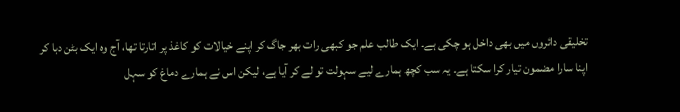تخلیقی دائروں میں بھی داخل ہو چکی ہے۔ ایک طالب علم جو کبھی رات بھر جاگ کر اپنے خیالات کو کاغذ پر اتارتا تھا، آج وہ ایک بٹن دبا کر اپنا سارا مضمون تیار کرا سکتا ہے۔ یہ سب کچھ ہمارے لیے سہولت تو لے کر آیا ہے، لیکن اس نے ہمارے دماغ کو سہل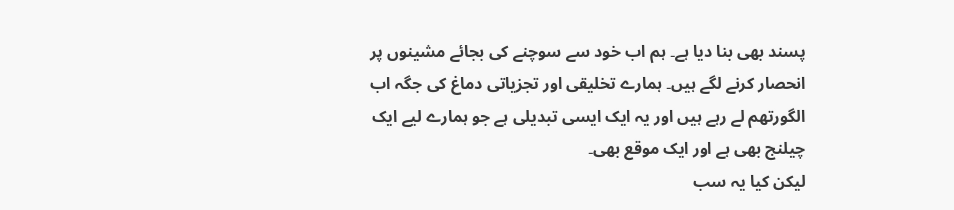پسند بھی بنا دیا ہے۔ ہم اب خود سے سوچنے کی بجائے مشینوں پر انحصار کرنے لگے ہیں۔ ہمارے تخلیقی اور تجزیاتی دماغ کی جگہ اب الگورتھم لے رہے ہیں اور یہ ایک ایسی تبدیلی ہے جو ہمارے لیے ایک چیلنج بھی ہے اور ایک موقع بھی۔
لیکن کیا یہ سب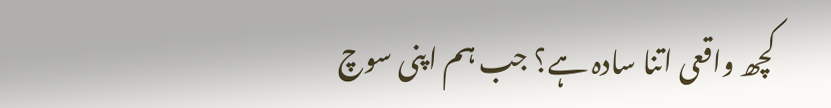کچھ واقعی اتنا سادہ ہے؟ جب ہم اپنی سوچ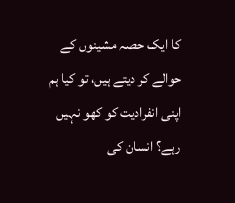کا ایک حصہ مشینوں کے حوالے کر دیتے ہیں، تو کیا ہم اپنی انفرادیت کو کھو نہیں رہے؟ انسان کی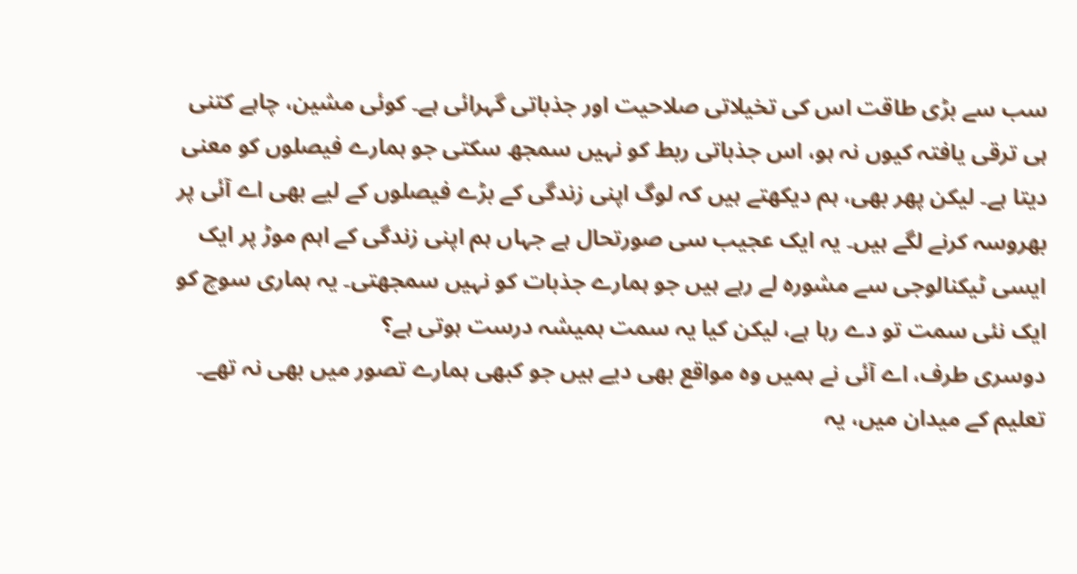سب سے بڑی طاقت اس کی تخیلاتی صلاحیت اور جذباتی گہرائی ہے۔ کوئی مشین، چاہے کتنی ہی ترقی یافتہ کیوں نہ ہو، اس جذباتی ربط کو نہیں سمجھ سکتی جو ہمارے فیصلوں کو معنی دیتا ہے۔ لیکن پھر بھی، ہم دیکھتے ہیں کہ لوگ اپنی زندگی کے بڑے فیصلوں کے لیے بھی اے آئی پر بھروسہ کرنے لگے ہیں۔ یہ ایک عجیب سی صورتحال ہے جہاں ہم اپنی زندگی کے اہم موڑ پر ایک ایسی ٹیکنالوجی سے مشورہ لے رہے ہیں جو ہمارے جذبات کو نہیں سمجھتی۔ یہ ہماری سوچ کو ایک نئی سمت تو دے رہا ہے، لیکن کیا یہ سمت ہمیشہ درست ہوتی ہے؟
دوسری طرف، اے آئی نے ہمیں وہ مواقع بھی دیے ہیں جو کبھی ہمارے تصور میں بھی نہ تھے۔ تعلیم کے میدان میں، یہ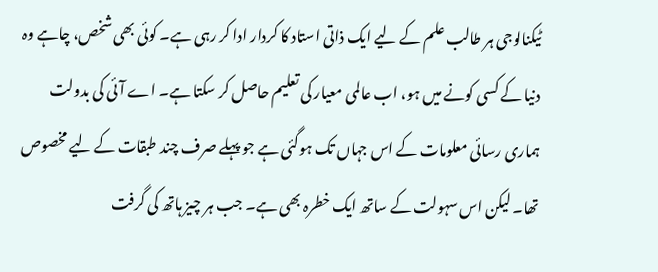ٹیکنالوجی ہر طالب علم کے لیے ایک ذاتی استاد کا کردار ادا کر رہی ہے۔ کوئی بھی شخص، چاہے وہ دنیا کے کسی کونے میں ہو، اب عالمی معیار کی تعلیم حاصل کر سکتا ہے۔ اے آئی کی بدولت ہماری رسائی معلومات کے اس جہاں تک ہوگئی ہے جو پہلے صرف چند طبقات کے لیے مخصوص تھا۔ لیکن اس سہولت کے ساتھ ایک خطرہ بھی ہے۔ جب ہر چیز ہاتھ کی گرفت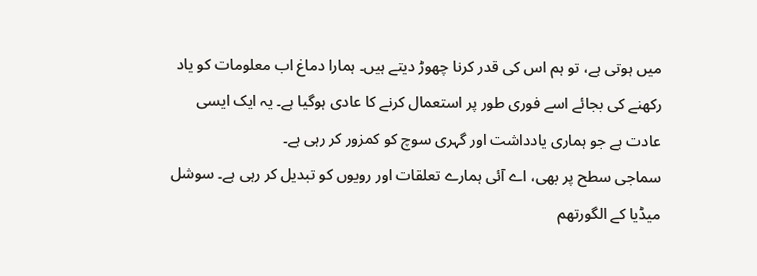میں ہوتی ہے، تو ہم اس کی قدر کرنا چھوڑ دیتے ہیں۔ ہمارا دماغ اب معلومات کو یاد رکھنے کی بجائے اسے فوری طور پر استعمال کرنے کا عادی ہوگیا ہے۔ یہ ایک ایسی عادت ہے جو ہماری یادداشت اور گہری سوچ کو کمزور کر رہی ہے۔
سماجی سطح پر بھی، اے آئی ہمارے تعلقات اور رویوں کو تبدیل کر رہی ہے۔ سوشل میڈیا کے الگورتھم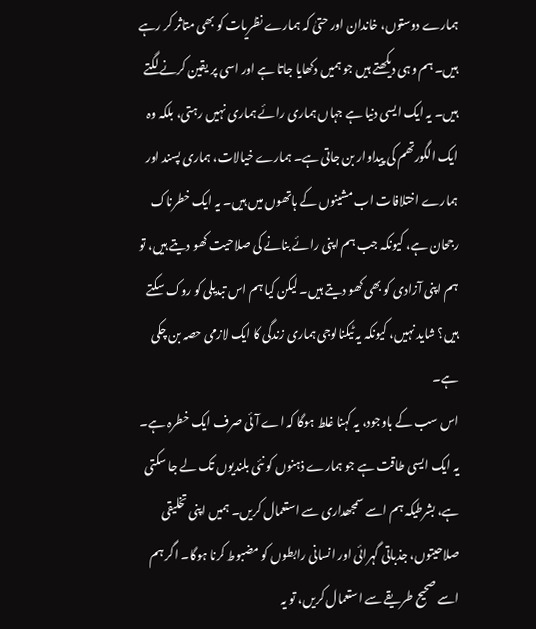ہمارے دوستوں، خاندان اور حتیٰ کہ ہمارے نظریات کو بھی متاثر کر رہے ہیں۔ ہم وہی دیکھتے ہیں جو ہمیں دکھایا جاتا ہے اور اسی پر یقین کرنے لگتے ہیں۔ یہ ایک ایسی دنیا ہے جہاں ہماری رائے ہماری نہیں رہتی، بلکہ وہ ایک الگورتھم کی پیداوار بن جاتی ہے۔ ہمارے خیالات، ہماری پسند اور ہمارے اختلافات اب مشینوں کے ہاتھوں میں ہیں۔ یہ ایک خطرناک رجحان ہے، کیونکہ جب ہم اپنی رائے بنانے کی صلاحیت کھو دیتے ہیں، تو ہم اپنی آزادی کو بھی کھو دیتے ہیں۔ لیکن کیا ہم اس تبدیلی کو روک سکتے ہیں؟ شاید نہیں، کیونکہ یہ ٹیکنالوجی ہماری زندگی کا ایک لازمی حصہ بن چکی ہے۔
اس سب کے باوجود، یہ کہنا غلط ہوگا کہ اے آئی صرف ایک خطرہ ہے۔ یہ ایک ایسی طاقت ہے جو ہمارے ذہنوں کو نئی بلندیوں تک لے جا سکتی ہے، بشرطیکہ ہم اسے سمجھداری سے استعمال کریں۔ ہمیں اپنی تخلیقی صلاحیتوں، جذباتی گہرائی اور انسانی رابطوں کو مضبوط کرنا ہوگا۔ اگر ہم اسے صحیح طریقے سے استعمال کریں، تو یہ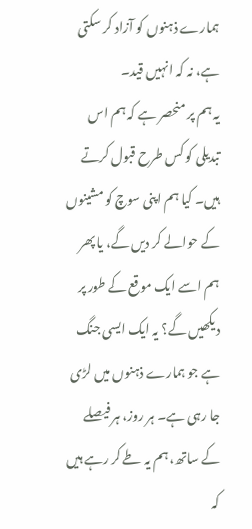ہمارے ذہنوں کو آزاد کر سکتی ہے، نہ کہ انہیں قید۔
یہ ہم پر منحصر ہے کہ ہم اس تبدیلی کو کس طرح قبول کرتے ہیں۔ کیا ہم اپنی سوچ کو مشینوں کے حوالے کر دیں گے، یا پھر ہم اسے ایک موقع کے طور پر دیکھیں گے؟ یہ ایک ایسی جنگ ہے جو ہمارے ذہنوں میں لڑی جا رہی ہے۔ ہر روز، ہر فیصلے کے ساتھ، ہم یہ طے کر رہے ہیں کہ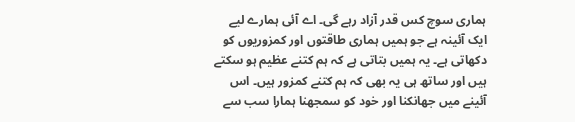ہماری سوچ کس قدر آزاد رہے گی۔ اے آئی ہمارے لیے ایک آئینہ ہے جو ہمیں ہماری طاقتوں اور کمزوریوں کو دکھاتی ہے۔ یہ ہمیں بتاتی ہے کہ ہم کتنے عظیم ہو سکتے ہیں اور ساتھ ہی یہ بھی کہ ہم کتنے کمزور ہیں۔ اس آئینے میں جھانکنا اور خود کو سمجھنا ہمارا سب سے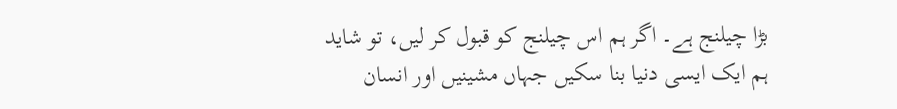بڑا چیلنج ہے۔ اگر ہم اس چیلنج کو قبول کر لیں، تو شاید ہم ایک ایسی دنیا بنا سکیں جہاں مشینیں اور انسان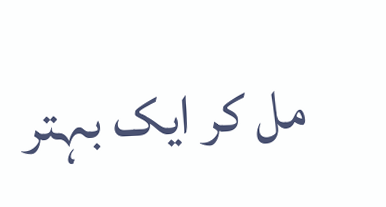مل کر ایک بہتر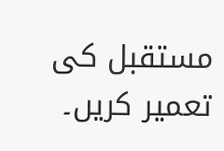مستقبل کی تعمیر کریں۔